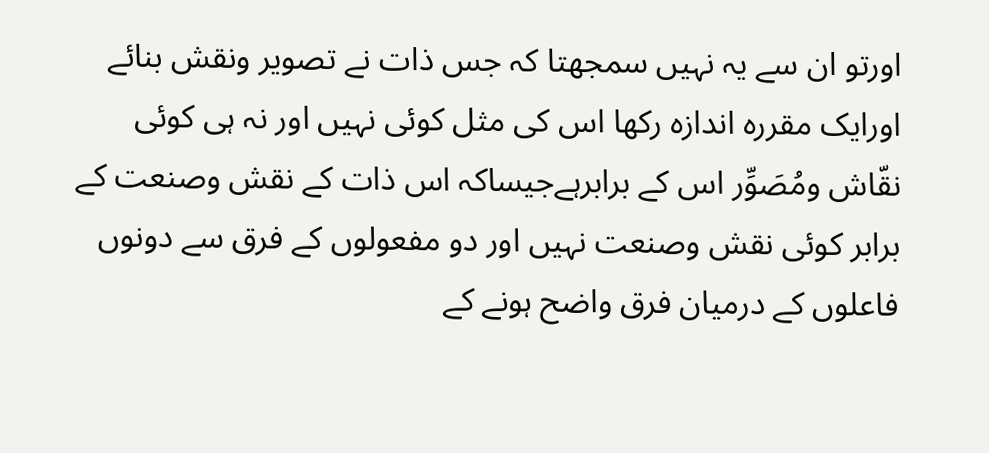اورتو ان سے یہ نہیں سمجھتا کہ جس ذات نے تصویر ونقش بنائے اورایک مقررہ اندازہ رکھا اس کی مثل کوئی نہیں اور نہ ہی کوئی نقّاش ومُصَوِّر اس کے برابرہےجیساکہ اس ذات کے نقش وصنعت کے برابر کوئی نقش وصنعت نہیں اور دو مفعولوں کے فرق سے دونوں فاعلوں کے درمیان فرق واضح ہونے کے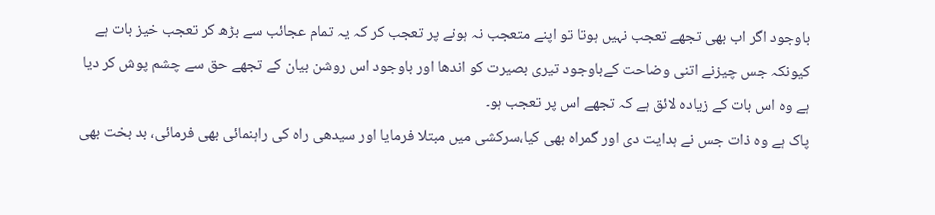باوجود اگر اب بھی تجھے تعجب نہیں ہوتا تو اپنے متعجب نہ ہونے پر تعجب کر کہ یہ تمام عجائب سے بڑھ کر تعجب خیز بات ہے کیونکہ جس چیزنے اتنی وضاحت کےباوجود تیری بصیرت کو اندھا اور باوجود اس روشن بیان کے تجھے حق سے چشم پوش کر دیا ہے وہ اس بات کے زیادہ لائق ہے کہ تجھے اس پر تعجب ہو۔
پاک ہے وہ ذات جس نے ہدایت دی اور گمراہ بھی کیا،سرکشی میں مبتلا فرمایا اور سیدھی راہ کی راہنمائی بھی فرمائی، بد بخت بھی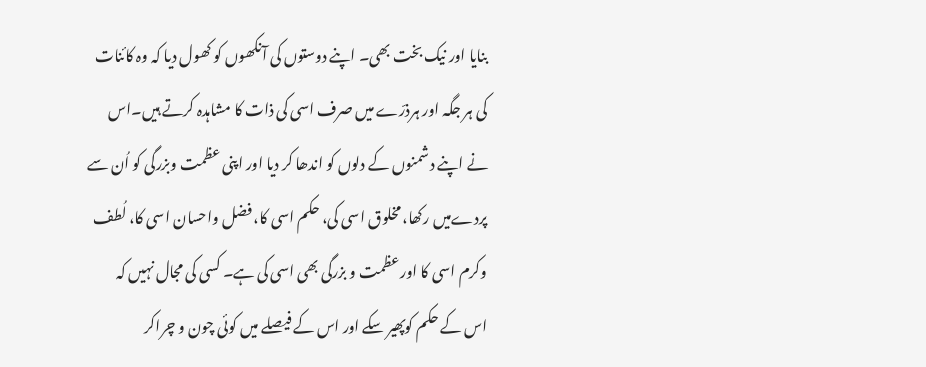بنایا اور نیک بخت بھی۔ اپنے دوستوں کی آنکھوں کو کھول دیا کہ وہ کائنات کی ہر جگہ اور ہرذرّے میں صرف اسی کی ذات کا مشاہدہ کرتے ہیں۔اس نے اپنے دشمنوں کے دلوں کو اندھا کر دیا اور اپنی عظمت وبزرگی کو اُن سے پردےمیں رکھا، مخلوق اسی کی، حکم اسی کا، فضل واحسان اسی کا، لُطف وکرم اسی کا اور عظمت و بزرگی بھی اسی کی ہے۔ کسی کی مجال نہیں کہ اس کے حکم کوپھیر سکے اور اس کے فیصلے میں کوئی چون و چراکر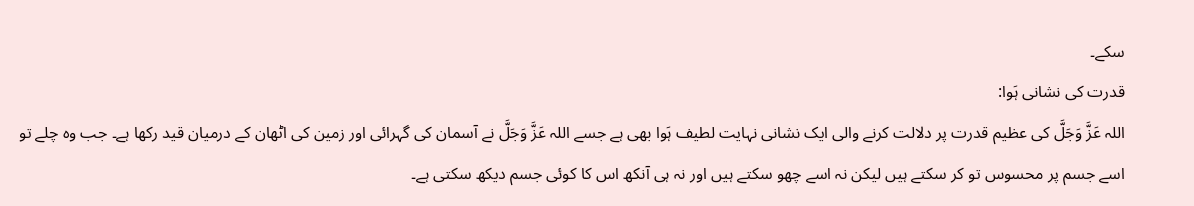سکے۔
قدرت کی نشانی ہَوا:
اللہ عَزَّ وَجَلَّ کی عظیم قدرت پر دلالت کرنے والی ایک نشانی نہایت لطیف ہَوا بھی ہے جسے اللہ عَزَّ وَجَلَّ نے آسمان کی گہرائی اور زمین کی اٹھان کے درمیان قید رکھا ہے۔ جب وہ چلے تو اسے جسم پر محسوس تو کر سکتے ہیں لیکن نہ اسے چھو سکتے ہیں اور نہ ہی آنکھ اس کا کوئی جسم دیکھ سکتی ہے۔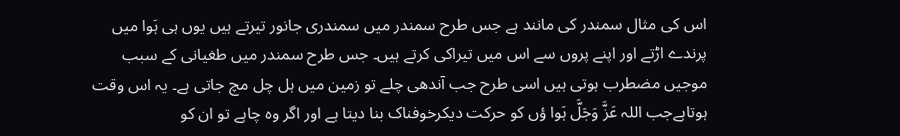اس کی مثال سمندر کی مانند ہے جس طرح سمندر میں سمندری جانور تیرتے ہیں یوں ہی ہَوا میں پرندے اڑتے اور اپنے پروں سے اس میں تیراکی کرتے ہیں۔ جس طرح سمندر میں طغیانی کے سبب موجیں مضطرب ہوتی ہیں اسی طرح جب آندھی چلے تو زمین میں ہل چل مچ جاتی ہے۔ یہ اس وقت ہوتاہےجب اللہ عَزَّ وَجَلَّ ہَوا ؤں کو حرکت دیکرخوفناک بنا دیتا ہے اور اگر وہ چاہے تو ان کو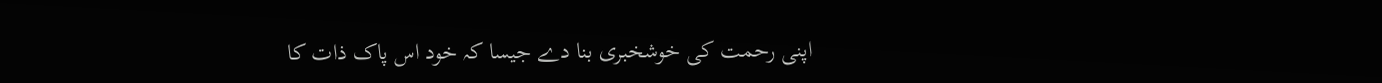اپنی رحمت کی خوشخبری بنا دے جیسا کہ خود اس پاک ذات کا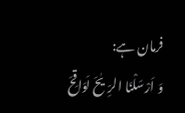فرمان ہے:
وَ اَرْسَلْنَا الرِّیٰحَ لَوَاقِحَ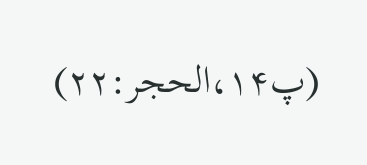(پ۱۴،الحجر:۲۲)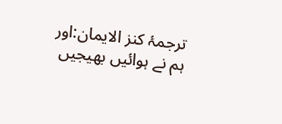ترجمۂ کنز الایمان:اور ہم نے ہوائیں بھیجیں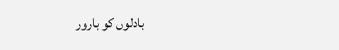بادلوں کو بارور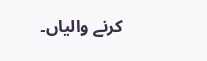کرنے والیاں۔